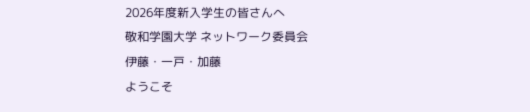2026年度新入学生の皆さんへ
敬和学園大学 ネットワーク委員会
伊藤・一戸・加藤
ようこそ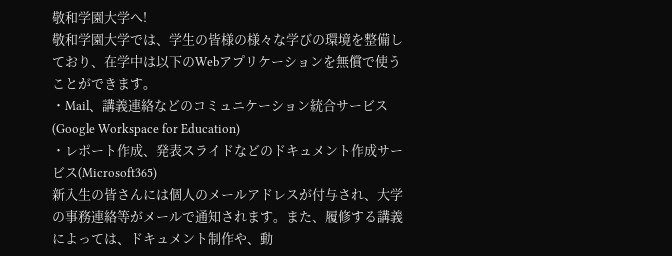敬和学園大学へ!
敬和学園大学では、学生の皆様の様々な学びの環境を整備しており、在学中は以下のWebアプリケーションを無償で使うことができます。
・Mail、講義連絡などのコミュニケーション統合サービス(Google Workspace for Education)
・レポート作成、発表スライドなどのドキュメント作成サービス(Microsoft365)
新入生の皆さんには個人のメールアドレスが付与され、大学の事務連絡等がメールで通知されます。また、履修する講義によっては、ドキュメント制作や、動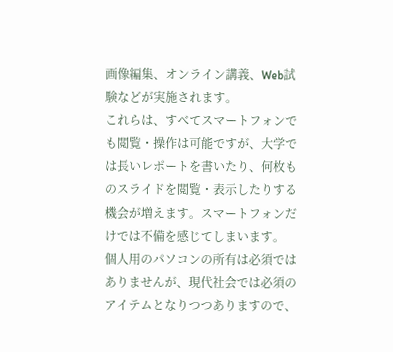画像編集、オンライン講義、Web試験などが実施されます。
これらは、すべてスマートフォンでも閲覧・操作は可能ですが、大学では長いレポートを書いたり、何枚ものスライドを閲覧・表示したりする機会が増えます。スマートフォンだけでは不備を感じてしまいます。
個人用のパソコンの所有は必須ではありませんが、現代社会では必須のアイテムとなりつつありますので、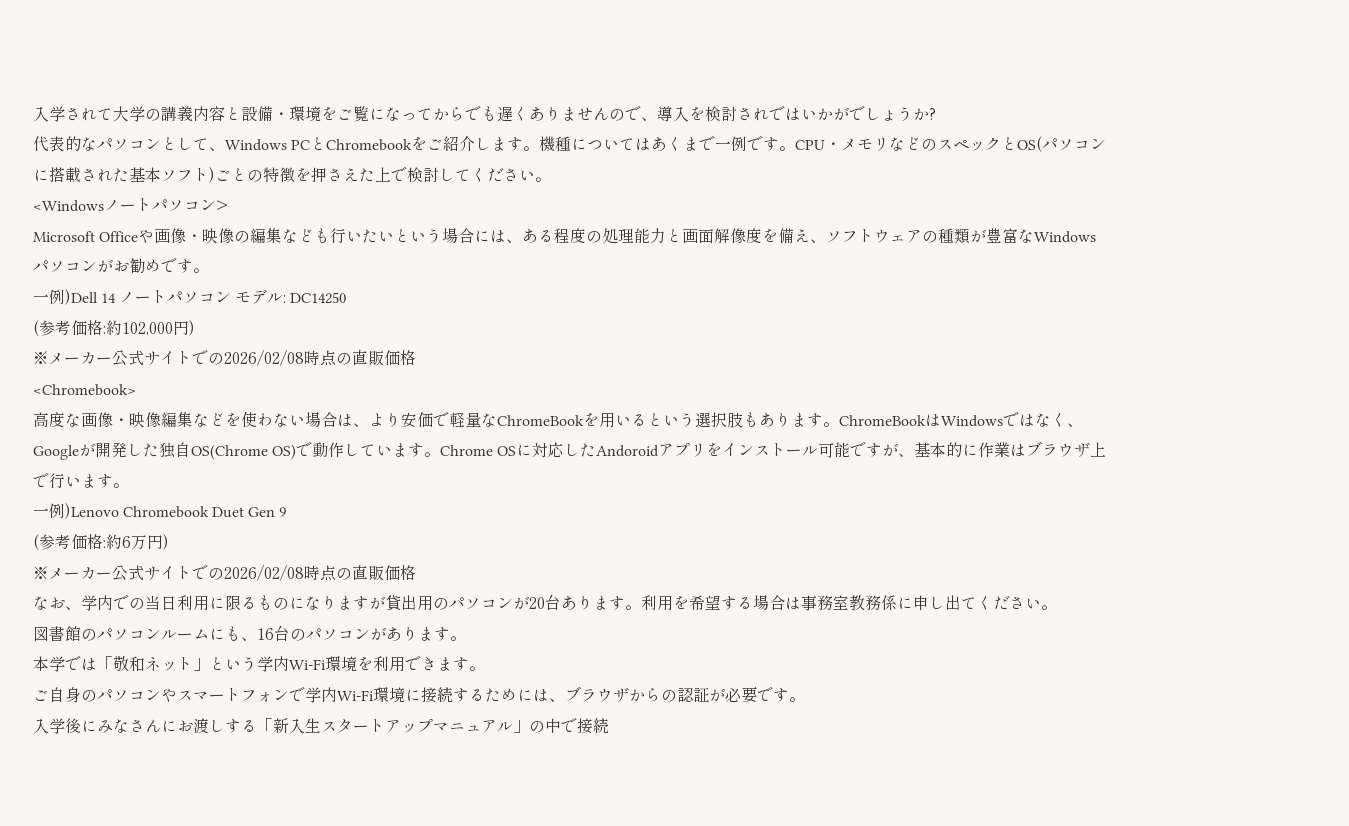入学されて大学の講義内容と設備・環境をご覧になってからでも遅くありませんので、導入を検討されではいかがでしょうか?
代表的なパソコンとして、Windows PCとChromebookをご紹介します。機種についてはあくまで一例です。CPU・メモリなどのスペックとOS(パソコンに搭載された基本ソフト)ごとの特徴を押さえた上で検討してください。
<Windowsノートパソコン>
Microsoft Officeや画像・映像の編集なども行いたいという場合には、ある程度の処理能力と画面解像度を備え、ソフトウェアの種類が豊富なWindowsパソコンがお勧めです。
一例)Dell 14 ノートパソコン モデル: DC14250
(参考価格:約102,000円)
※メーカー公式サイトでの2026/02/08時点の直販価格
<Chromebook>
高度な画像・映像編集などを使わない場合は、より安価で軽量なChromeBookを用いるという選択肢もあります。ChromeBookはWindowsではなく、Googleが開発した独自OS(Chrome OS)で動作しています。Chrome OSに対応したAndoroidアプリをインストール可能ですが、基本的に作業はブラウザ上で行います。
一例)Lenovo Chromebook Duet Gen 9
(参考価格:約6万円)
※メーカー公式サイトでの2026/02/08時点の直販価格
なお、学内での当日利用に限るものになりますが貸出用のパソコンが20台あります。利用を希望する場合は事務室教務係に申し出てください。
図書館のパソコンルームにも、16台のパソコンがあります。
本学では「敬和ネット」という学内Wi-Fi環境を利用できます。
ご自身のパソコンやスマートフォンで学内Wi-Fi環境に接続するためには、ブラウザからの認証が必要です。
入学後にみなさんにお渡しする「新入生スタートアップマニュアル」の中で接続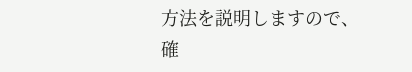方法を説明しますので、確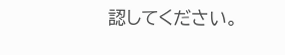認してください。